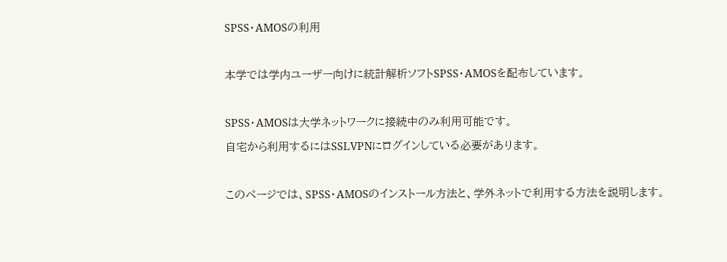SPSS・AMOSの利用

本学では学内ユーザー向けに統計解析ソフトSPSS・AMOSを配布しています。

SPSS・AMOSは大学ネットワークに接続中のみ利用可能です。
自宅から利用するにはSSLVPNにログインしている必要があります。

このページでは、SPSS・AMOSのインストール方法と、学外ネットで利用する方法を説明します。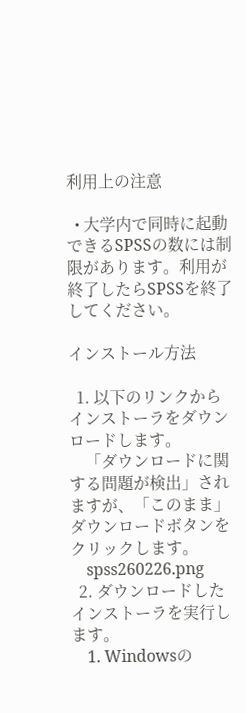利用上の注意

  • 大学内で同時に起動できるSPSSの数には制限があります。利用が終了したらSPSSを終了してください。

インストール方法

  1. 以下のリンクからインストーラをダウンロードします。
    「ダウンロードに関する問題が検出」されますが、「このまま」ダウンロードボタンをクリックします。
    spss260226.png
  2. ダウンロードしたインストーラを実行します。
    1. Windowsの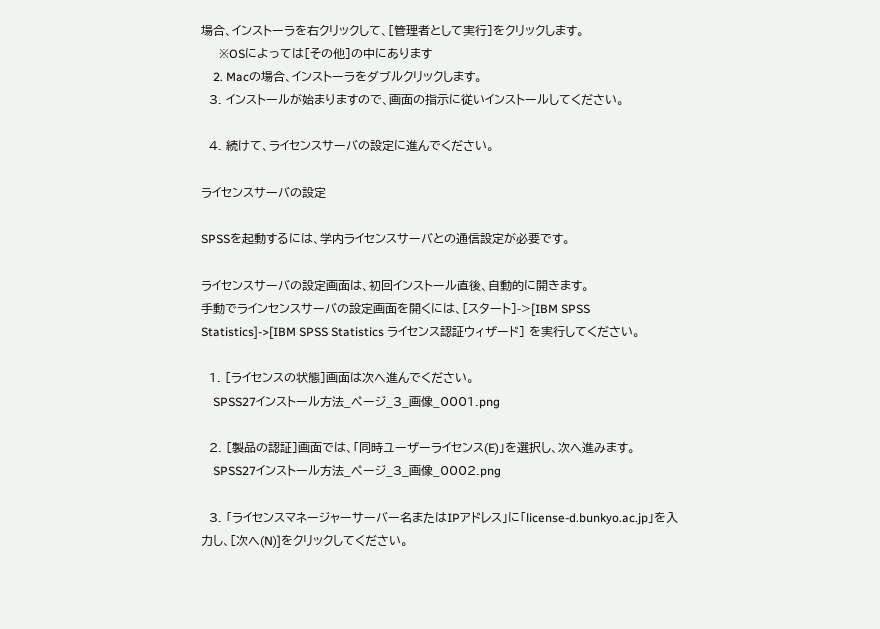場合、インストーラを右クリックして、[管理者として実行]をクリックします。
      ※OSによっては[その他]の中にあります
    2. Macの場合、インストーラをダブルクリックします。
  3. インストールが始まりますので、画面の指示に従いインストールしてください。

  4. 続けて、ライセンスサーバの設定に進んでください。

ライセンスサーバの設定

SPSSを起動するには、学内ライセンスサーバとの通信設定が必要です。

ライセンスサーバの設定画面は、初回インストール直後、自動的に開きます。
手動でラインセンスサーバの設定画面を開くには、[スタート]->[IBM SPSS Statistics]->[IBM SPSS Statistics ライセンス認証ウィザード] を実行してください。

  1. [ライセンスの状態]画面は次へ進んでください。
    SPSS27インストール方法_ページ_3_画像_0001.png

  2. [製品の認証]画面では、「同時ユーザーライセンス(E)」を選択し、次へ進みます。
    SPSS27インストール方法_ページ_3_画像_0002.png

  3. 「ライセンスマネージャーサーバー名またはIPアドレス」に「license-d.bunkyo.ac.jp」を入力し、[次へ(N)]をクリックしてください。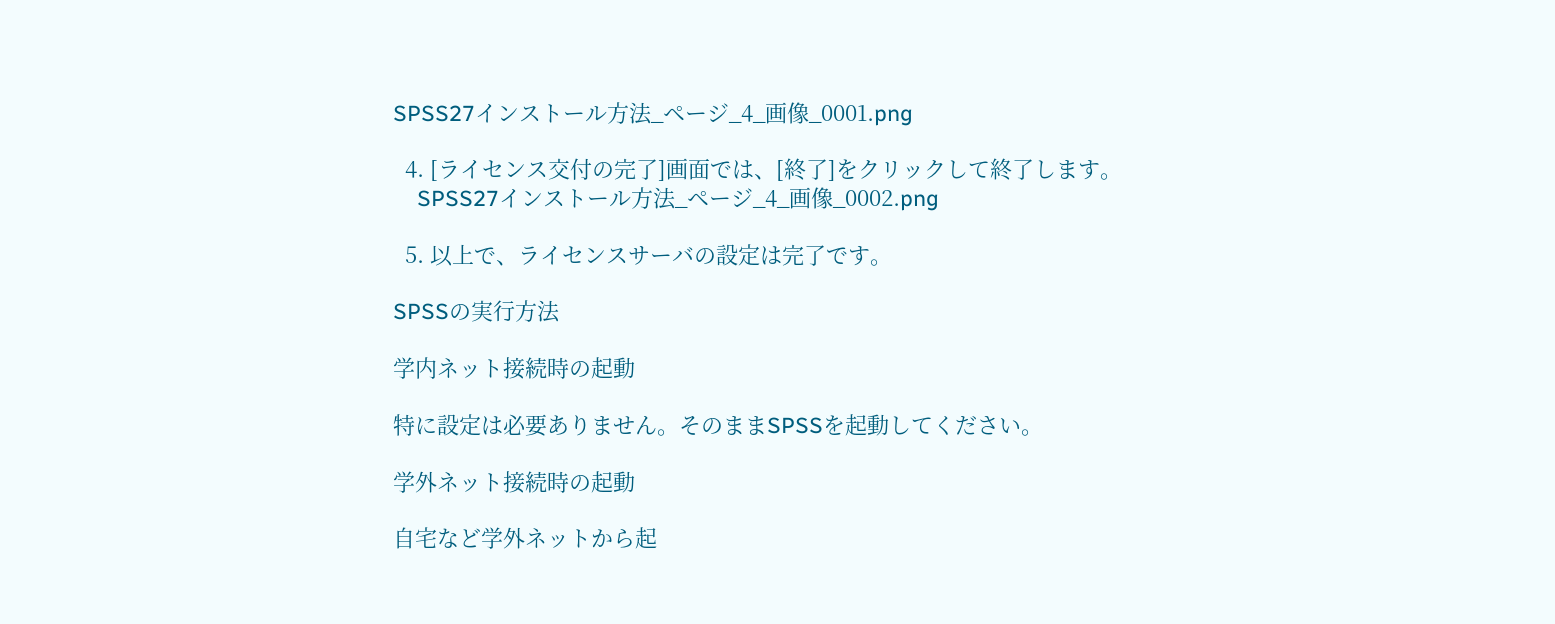SPSS27インストール方法_ページ_4_画像_0001.png

  4. [ライセンス交付の完了]画面では、[終了]をクリックして終了します。
    SPSS27インストール方法_ページ_4_画像_0002.png

  5. 以上で、ライセンスサーバの設定は完了です。

SPSSの実行方法

学内ネット接続時の起動

特に設定は必要ありません。そのままSPSSを起動してください。

学外ネット接続時の起動

自宅など学外ネットから起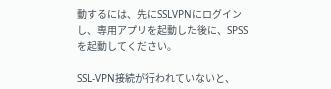動するには、先にSSLVPNにログインし、専用アプリを起動した後に、SPSSを起動してください。

SSL-VPN接続が行われていないと、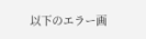以下のエラー画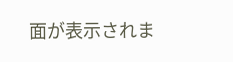面が表示されま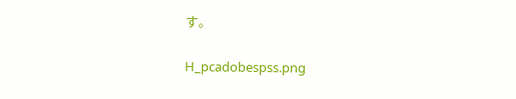す。

H_pcadobespss.png